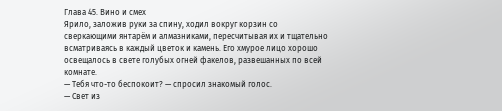Глава 45. Вино и смех
Ярило, заложив руки за спину, ходил вокруг корзин со сверкающими янтарём и алмазниками, пересчитывая их и тщательно всматриваясь в каждый цветок и камень. Его хмурое лицо хорошо освещалось в свете голубых огней факелов, развешанных по всей комнате.
— Тебя что-то беспокоит? — спросил знакомый голос.
— Свет из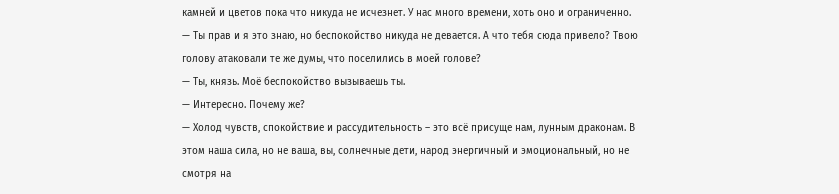камней и цветов пока что никуда не исчезнет. У нас много времени, хоть оно и ограниченно.
— Ты прав и я это знаю, но беспокойство никуда не девается. А что тебя сюда привело? Твою голову атаковали те же думы, что поселились в моей голове?
— Ты, князь. Моё беспокойство вызываешь ты.
— Интересно. Почему же?
— Холод чувств, спокойствие и рассудительность – это всё присуще нам, лунным драконам. В этом наша сила, но не ваша, вы, солнечные дети, народ энергичный и эмоциональный, но не смотря на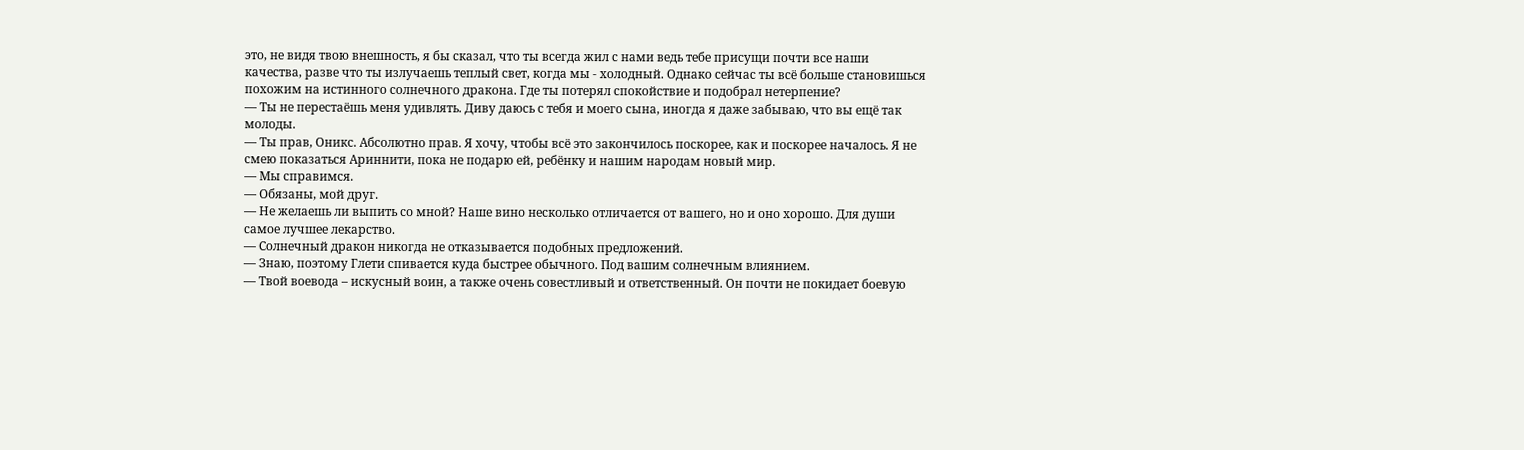это, не видя твою внешность, я бы сказал, что ты всегда жил с нами ведь тебе присущи почти все наши качества, разве что ты излучаешь теплый свет, когда мы - холодный. Однако сейчас ты всё больше становишься похожим на истинного солнечного дракона. Где ты потерял спокойствие и подобрал нетерпение?
— Ты не перестаёшь меня удивлять. Диву даюсь с тебя и моего сына, иногда я даже забываю, что вы ещё так молоды.
— Ты прав, Оникс. Абсолютно прав. Я хочу, чтобы всё это закончилось поскорее, как и поскорее началось. Я не смею показаться Ариннити, пока не подарю ей, ребёнку и нашим народам новый мир.
— Мы справимся.
— Обязаны, мой друг.
— Не желаешь ли выпить со мной? Наше вино несколько отличается от вашего, но и оно хорошо. Для души самое лучшее лекарство.
— Солнечный дракон никогда не отказывается подобных предложений.
— Знаю, поэтому Глети спивается куда быстрее обычного. Под вашим солнечным влиянием.
— Твой воевода – искусный воин, а также очень совестливый и ответственный. Он почти не покидает боевую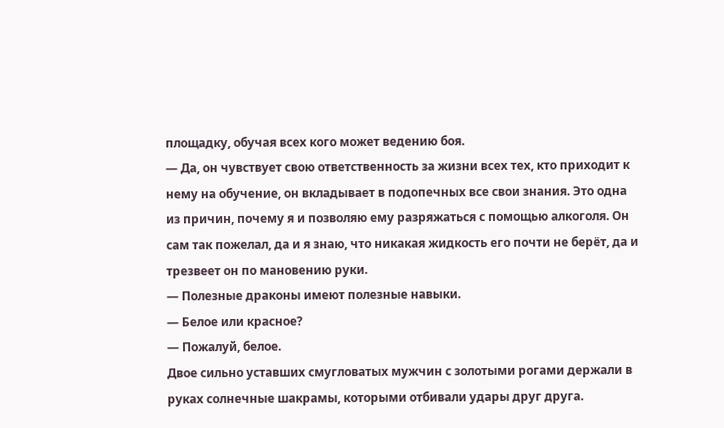площадку, обучая всех кого может ведению боя.
— Да, он чувствует свою ответственность за жизни всех тех, кто приходит к нему на обучение, он вкладывает в подопечных все свои знания. Это одна из причин, почему я и позволяю ему разряжаться с помощью алкоголя. Он сам так пожелал, да и я знаю, что никакая жидкость его почти не берёт, да и трезвеет он по мановению руки.
— Полезные драконы имеют полезные навыки.
— Белое или красное?
— Пожалуй, белое.
Двое сильно уставших смугловатых мужчин с золотыми рогами держали в руках солнечные шакрамы, которыми отбивали удары друг друга.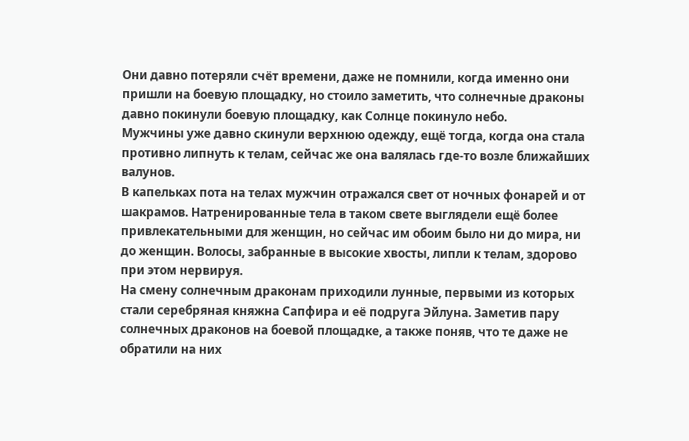Они давно потеряли счёт времени, даже не помнили, когда именно они пришли на боевую площадку, но стоило заметить, что солнечные драконы давно покинули боевую площадку, как Солнце покинуло небо.
Мужчины уже давно скинули верхнюю одежду, ещё тогда, когда она стала противно липнуть к телам, сейчас же она валялась где-то возле ближайших валунов.
В капельках пота на телах мужчин отражался свет от ночных фонарей и от шакрамов. Натренированные тела в таком свете выглядели ещё более привлекательными для женщин, но сейчас им обоим было ни до мира, ни до женщин. Волосы, забранные в высокие хвосты, липли к телам, здорово при этом нервируя.
На смену солнечным драконам приходили лунные, первыми из которых стали серебряная княжна Сапфира и её подруга Эйлуна. Заметив пару солнечных драконов на боевой площадке, а также поняв, что те даже не обратили на них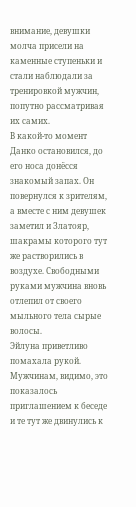внимание, девушки молча присели на каменные ступеньки и стали наблюдали за тренировкой мужчин, попутно рассматривая их самих.
В какой-то момент Данко остановился, до его носа донёсся знакомый запах. Он повернулся к зрителям, а вместе с ним девушек заметил и Златояр, шакрамы которого тут же растворились в воздухе. Свободными руками мужчина вновь отлепил от своего мыльного тела сырые волосы.
Эйлуна приветливо помахала рукой. Мужчинам, видимо, это показалось приглашением к беседе и те тут же двинулись к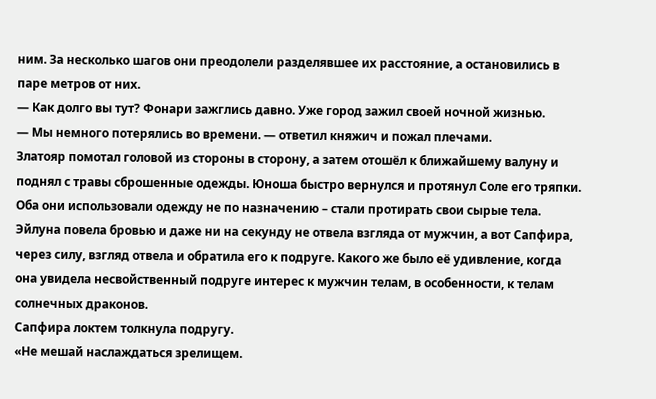ним. За несколько шагов они преодолели разделявшее их расстояние, а остановились в паре метров от них.
— Как долго вы тут? Фонари зажглись давно. Уже город зажил своей ночной жизнью.
— Мы немного потерялись во времени. — ответил княжич и пожал плечами.
Златояр помотал головой из стороны в сторону, а затем отошёл к ближайшему валуну и поднял с травы сброшенные одежды. Юноша быстро вернулся и протянул Соле его тряпки. Оба они использовали одежду не по назначению – стали протирать свои сырые тела.
Эйлуна повела бровью и даже ни на секунду не отвела взгляда от мужчин, а вот Сапфира, через силу, взгляд отвела и обратила его к подруге. Какого же было её удивление, когда она увидела несвойственный подруге интерес к мужчин телам, в особенности, к телам солнечных драконов.
Сапфира локтем толкнула подругу.
«Не мешай наслаждаться зрелищем.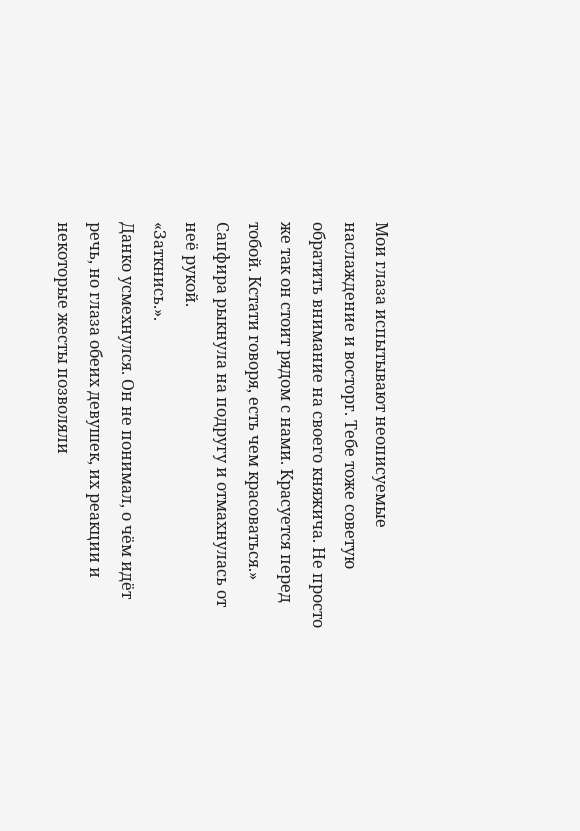Мои глаза испытывают неописуемые наслаждение и восторг. Тебе тоже советую обратить внимание на своего княжича. Не просто же так он стоит рядом с нами. Красуется перед тобой. Кстати говоря, есть чем красоваться.»
Сапфира рыкнула на подругу и отмахнулась от неё рукой.
«Заткнись.».
Данко усмехнулся. Он не понимал, о чём идёт речь, но глаза обеих девушек, их реакции и некоторые жесты позволяли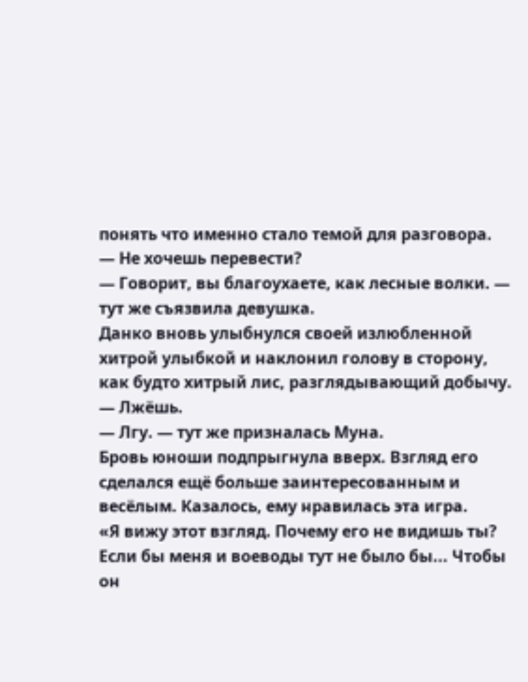понять что именно стало темой для разговора.
— Не хочешь перевести?
— Говорит, вы благоухаете, как лесные волки. — тут же съязвила девушка.
Данко вновь улыбнулся своей излюбленной хитрой улыбкой и наклонил голову в сторону, как будто хитрый лис, разглядывающий добычу.
— Лжёшь.
— Лгу. — тут же призналась Муна.
Бровь юноши подпрыгнула вверх. Взгляд его сделался ещё больше заинтересованным и весёлым. Казалось, ему нравилась эта игра.
«Я вижу этот взгляд. Почему его не видишь ты? Если бы меня и воеводы тут не было бы... Чтобы он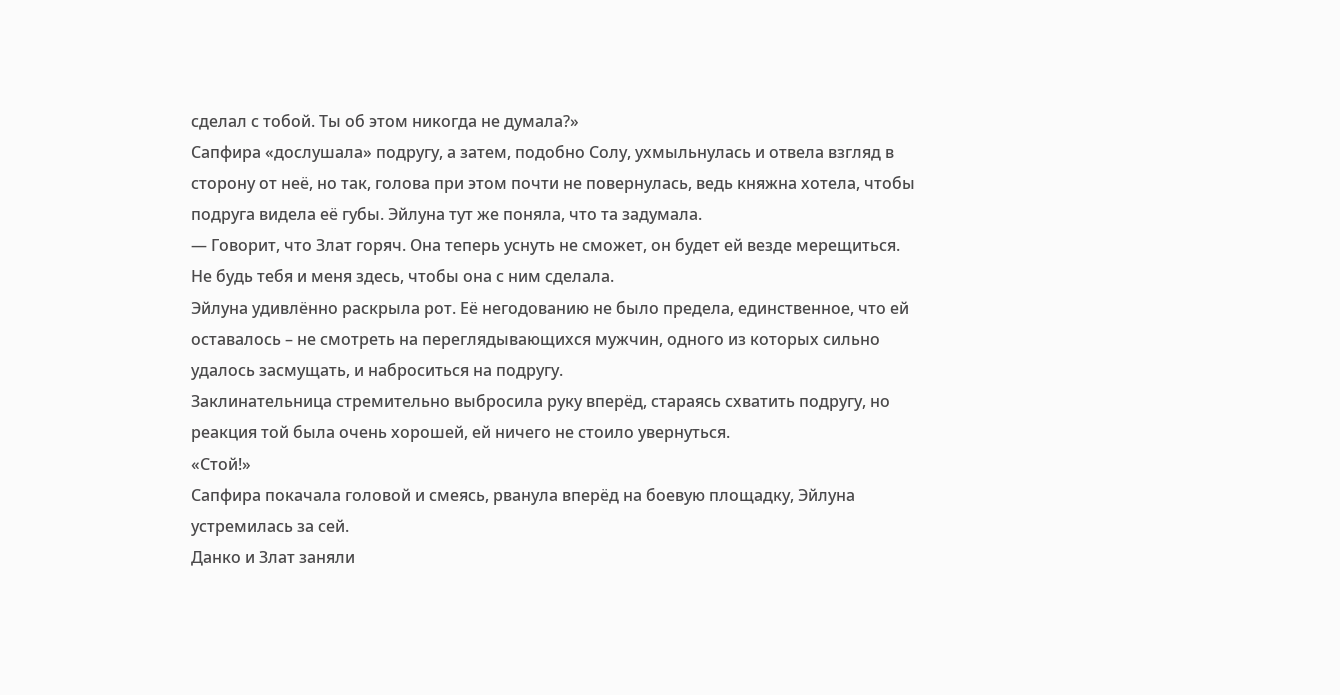сделал с тобой. Ты об этом никогда не думала?»
Сапфира «дослушала» подругу, а затем, подобно Солу, ухмыльнулась и отвела взгляд в сторону от неё, но так, голова при этом почти не повернулась, ведь княжна хотела, чтобы подруга видела её губы. Эйлуна тут же поняла, что та задумала.
— Говорит, что Злат горяч. Она теперь уснуть не сможет, он будет ей везде мерещиться. Не будь тебя и меня здесь, чтобы она с ним сделала.
Эйлуна удивлённо раскрыла рот. Её негодованию не было предела, единственное, что ей оставалось – не смотреть на переглядывающихся мужчин, одного из которых сильно удалось засмущать, и наброситься на подругу.
Заклинательница стремительно выбросила руку вперёд, стараясь схватить подругу, но реакция той была очень хорошей, ей ничего не стоило увернуться.
«Стой!»
Сапфира покачала головой и смеясь, рванула вперёд на боевую площадку, Эйлуна устремилась за сей.
Данко и Злат заняли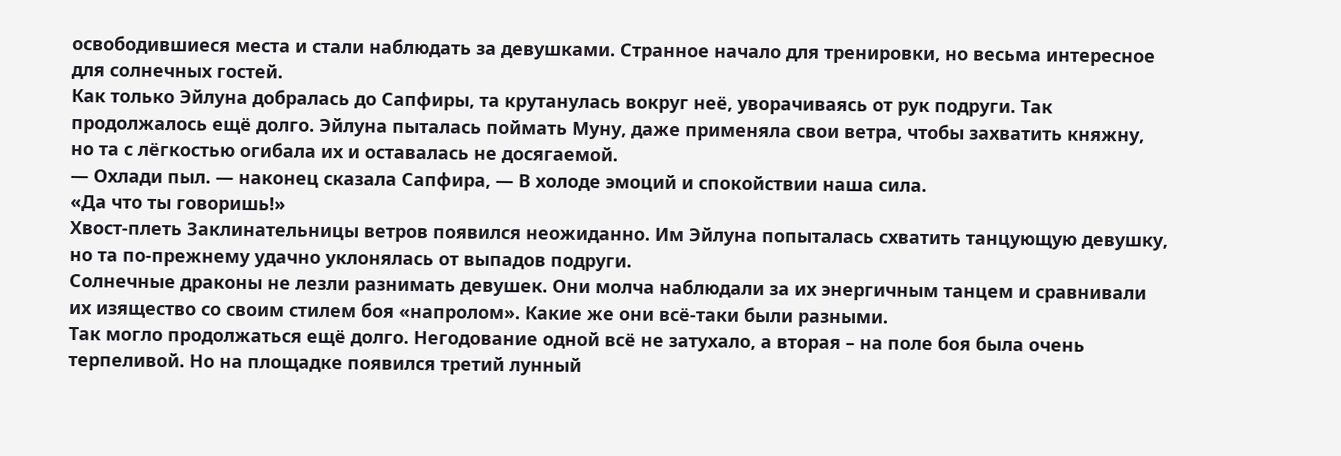освободившиеся места и стали наблюдать за девушками. Странное начало для тренировки, но весьма интересное для солнечных гостей.
Как только Эйлуна добралась до Сапфиры, та крутанулась вокруг неё, уворачиваясь от рук подруги. Так продолжалось ещё долго. Эйлуна пыталась поймать Муну, даже применяла свои ветра, чтобы захватить княжну, но та с лёгкостью огибала их и оставалась не досягаемой.
— Охлади пыл. — наконец сказала Сапфира, — В холоде эмоций и спокойствии наша сила.
«Да что ты говоришь!»
Хвост-плеть Заклинательницы ветров появился неожиданно. Им Эйлуна попыталась схватить танцующую девушку, но та по-прежнему удачно уклонялась от выпадов подруги.
Солнечные драконы не лезли разнимать девушек. Они молча наблюдали за их энергичным танцем и сравнивали их изящество со своим стилем боя «напролом». Какие же они всё-таки были разными.
Так могло продолжаться ещё долго. Негодование одной всё не затухало, а вторая – на поле боя была очень терпеливой. Но на площадке появился третий лунный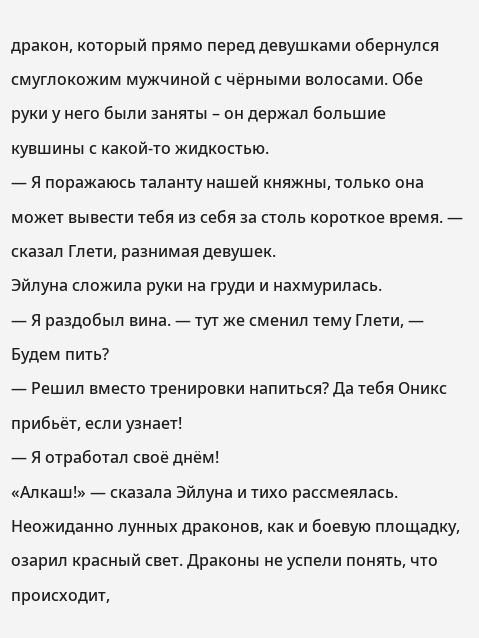дракон, который прямо перед девушками обернулся смуглокожим мужчиной с чёрными волосами. Обе руки у него были заняты – он держал большие кувшины с какой-то жидкостью.
— Я поражаюсь таланту нашей княжны, только она может вывести тебя из себя за столь короткое время. — сказал Глети, разнимая девушек.
Эйлуна сложила руки на груди и нахмурилась.
— Я раздобыл вина. — тут же сменил тему Глети, — Будем пить?
— Решил вместо тренировки напиться? Да тебя Оникс прибьёт, если узнает!
— Я отработал своё днём!
«Алкаш!» — сказала Эйлуна и тихо рассмеялась.
Неожиданно лунных драконов, как и боевую площадку, озарил красный свет. Драконы не успели понять, что происходит,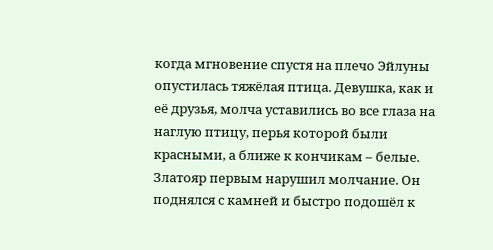когда мгновение спустя на плечо Эйлуны опустилась тяжёлая птица. Девушка, как и её друзья, молча уставились во все глаза на наглую птицу, перья которой были красными, а ближе к кончикам – белые.
Златояр первым нарушил молчание. Он поднялся с камней и быстро подошёл к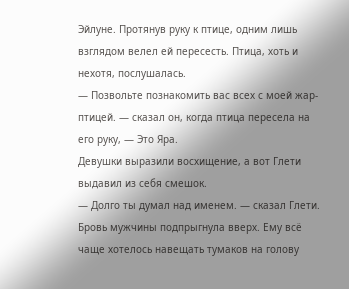Эйлуне. Протянув руку к птице, одним лишь взглядом велел ей пересесть. Птица, хоть и нехотя, послушалась.
— Позвольте познакомить вас всех с моей жар-птицей. — сказал он, когда птица пересела на его руку, — Это Яра.
Девушки выразили восхищение, а вот Глети выдавил из себя смешок.
— Долго ты думал над именем. — сказал Глети.
Бровь мужчины подпрыгнула вверх. Ему всё чаще хотелось навещать тумаков на голову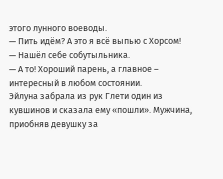этого лунного воеводы.
— Пить идём? А это я всё выпью с Хорсом!
— Нашёл себе собутыльника.
— А то! Хороший парень, а главное – интересный в любом состоянии.
Эйлуна забрала из рук Глети один из кувшинов и сказала ему «пошли». Мужчина, приобняв девушку за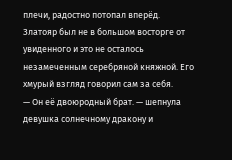плечи, радостно потопал вперёд.
Златояр был не в большом восторге от увиденного и это не осталось незамеченным серебряной княжной. Его хмурый взгляд говорил сам за себя.
— Он её двоюродный брат. — шепнула девушка солнечному дракону и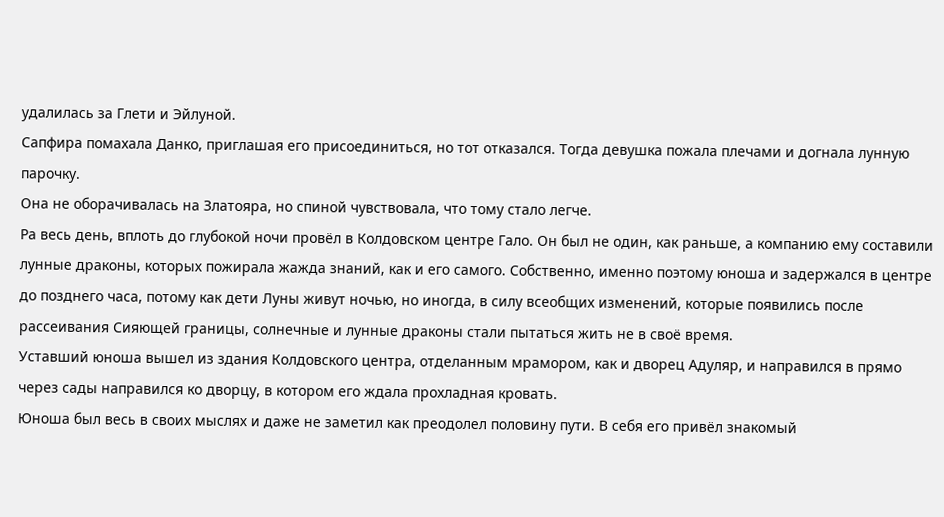удалилась за Глети и Эйлуной.
Сапфира помахала Данко, приглашая его присоединиться, но тот отказался. Тогда девушка пожала плечами и догнала лунную парочку.
Она не оборачивалась на Златояра, но спиной чувствовала, что тому стало легче.
Ра весь день, вплоть до глубокой ночи провёл в Колдовском центре Гало. Он был не один, как раньше, а компанию ему составили лунные драконы, которых пожирала жажда знаний, как и его самого. Собственно, именно поэтому юноша и задержался в центре до позднего часа, потому как дети Луны живут ночью, но иногда, в силу всеобщих изменений, которые появились после рассеивания Сияющей границы, солнечные и лунные драконы стали пытаться жить не в своё время.
Уставший юноша вышел из здания Колдовского центра, отделанным мрамором, как и дворец Адуляр, и направился в прямо через сады направился ко дворцу, в котором его ждала прохладная кровать.
Юноша был весь в своих мыслях и даже не заметил как преодолел половину пути. В себя его привёл знакомый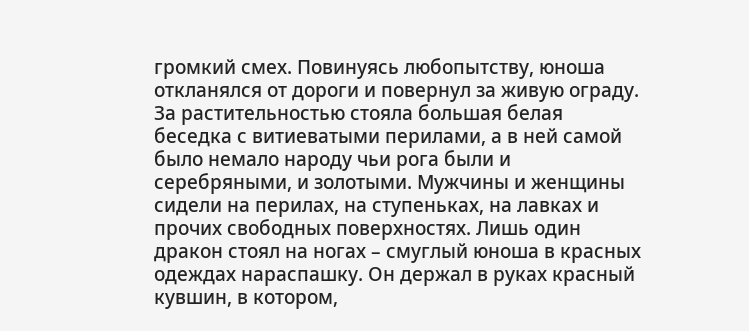громкий смех. Повинуясь любопытству, юноша откланялся от дороги и повернул за живую ограду.
За растительностью стояла большая белая беседка с витиеватыми перилами, а в ней самой было немало народу чьи рога были и серебряными, и золотыми. Мужчины и женщины сидели на перилах, на ступеньках, на лавках и прочих свободных поверхностях. Лишь один дракон стоял на ногах – смуглый юноша в красных одеждах нараспашку. Он держал в руках красный кувшин, в котором,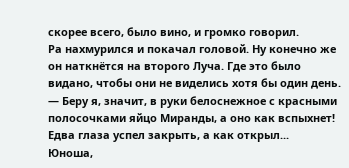скорее всего, было вино, и громко говорил.
Ра нахмурился и покачал головой. Ну конечно же он наткнётся на второго Луча. Где это было видано, чтобы они не виделись хотя бы один день.
— Беру я, значит, в руки белоснежное с красными полосочками яйцо Миранды, а оно как вспыхнет! Едва глаза успел закрыть, а как открыл...
Юноша,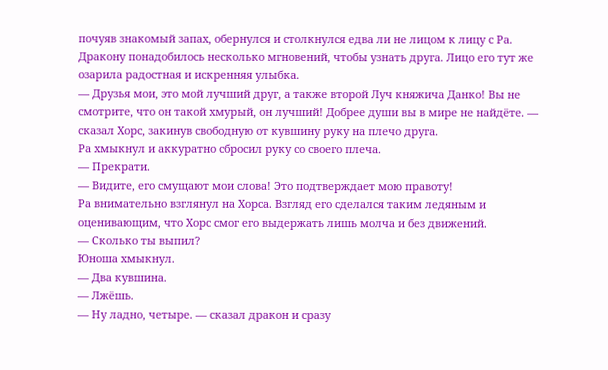почуяв знакомый запах, обернулся и столкнулся едва ли не лицом к лицу с Ра. Дракону понадобилось несколько мгновений, чтобы узнать друга. Лицо его тут же озарила радостная и искренняя улыбка.
— Друзья мои, это мой лучший друг, а также второй Луч княжича Данко! Вы не смотрите, что он такой хмурый, он лучший! Добрее души вы в мире не найдёте. — сказал Хорс, закинув свободную от кувшину руку на плечо друга.
Ра хмыкнул и аккуратно сбросил руку со своего плеча.
— Прекрати.
— Видите, его смущают мои слова! Это подтверждает мою правоту!
Ра внимательно взглянул на Хорса. Взгляд его сделался таким ледяным и оценивающим, что Хорс смог его выдержать лишь молча и без движений.
— Сколько ты выпил?
Юноша хмыкнул.
— Два кувшина.
— Лжёшь.
— Ну ладно, четыре. — сказал дракон и сразу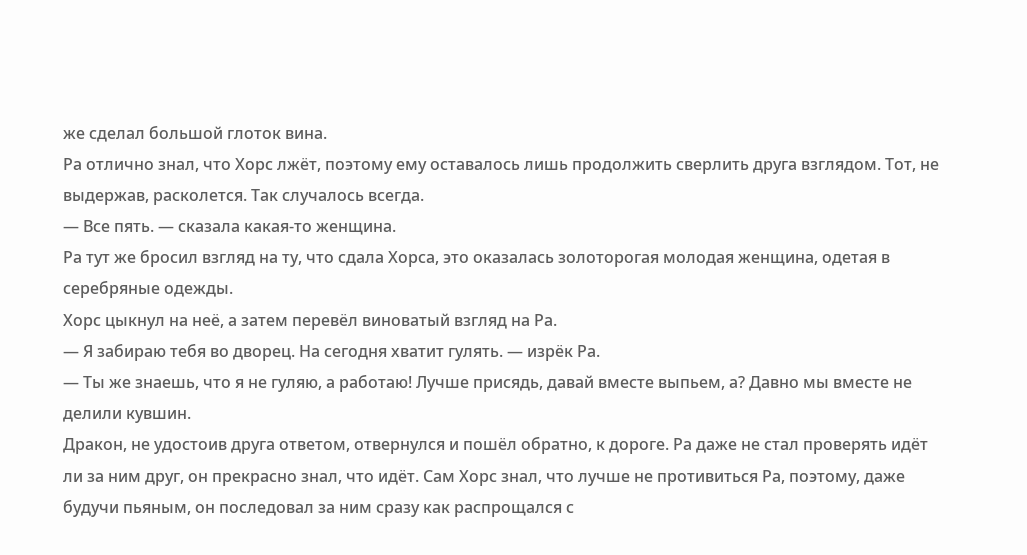же сделал большой глоток вина.
Ра отлично знал, что Хорс лжёт, поэтому ему оставалось лишь продолжить сверлить друга взглядом. Тот, не выдержав, расколется. Так случалось всегда.
— Все пять. — сказала какая-то женщина.
Ра тут же бросил взгляд на ту, что сдала Хорса, это оказалась золоторогая молодая женщина, одетая в серебряные одежды.
Хорс цыкнул на неё, а затем перевёл виноватый взгляд на Ра.
— Я забираю тебя во дворец. На сегодня хватит гулять. — изрёк Ра.
— Ты же знаешь, что я не гуляю, а работаю! Лучше присядь, давай вместе выпьем, а? Давно мы вместе не делили кувшин.
Дракон, не удостоив друга ответом, отвернулся и пошёл обратно, к дороге. Ра даже не стал проверять идёт ли за ним друг, он прекрасно знал, что идёт. Сам Хорс знал, что лучше не противиться Ра, поэтому, даже будучи пьяным, он последовал за ним сразу как распрощался с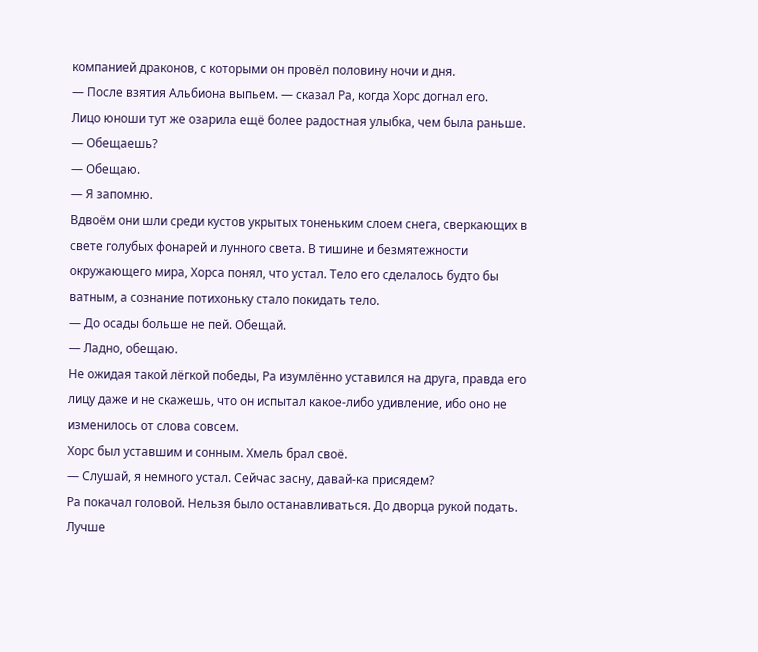компанией драконов, с которыми он провёл половину ночи и дня.
— После взятия Альбиона выпьем. — сказал Ра, когда Хорс догнал его.
Лицо юноши тут же озарила ещё более радостная улыбка, чем была раньше.
— Обещаешь?
— Обещаю.
— Я запомню.
Вдвоём они шли среди кустов укрытых тоненьким слоем снега, сверкающих в свете голубых фонарей и лунного света. В тишине и безмятежности окружающего мира, Хорса понял, что устал. Тело его сделалось будто бы ватным, а сознание потихоньку стало покидать тело.
— До осады больше не пей. Обещай.
— Ладно, обещаю.
Не ожидая такой лёгкой победы, Ра изумлённо уставился на друга, правда его лицу даже и не скажешь, что он испытал какое-либо удивление, ибо оно не изменилось от слова совсем.
Хорс был уставшим и сонным. Хмель брал своё.
— Слушай, я немного устал. Сейчас засну, давай-ка присядем?
Ра покачал головой. Нельзя было останавливаться. До дворца рукой подать. Лучше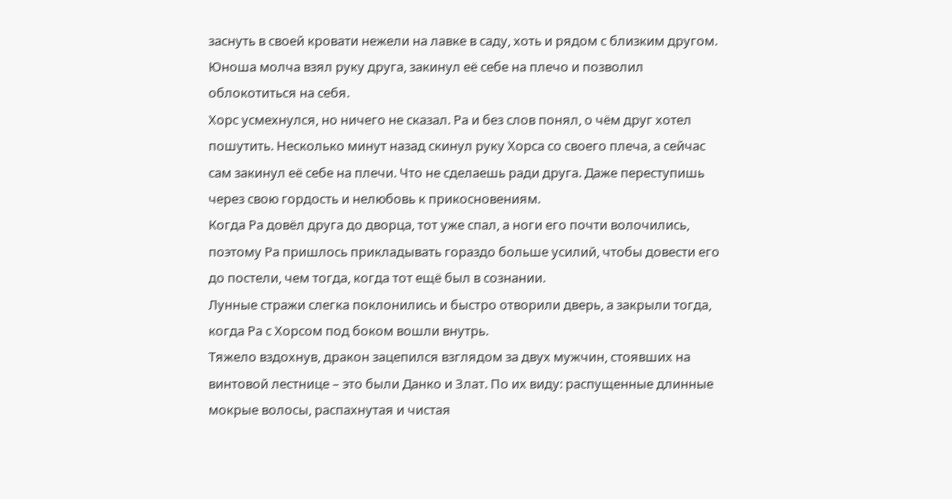заснуть в своей кровати нежели на лавке в саду, хоть и рядом с близким другом.
Юноша молча взял руку друга, закинул её себе на плечо и позволил облокотиться на себя.
Хорс усмехнулся, но ничего не сказал. Ра и без слов понял, о чём друг хотел пошутить. Несколько минут назад скинул руку Хорса со своего плеча, а сейчас сам закинул её себе на плечи. Что не сделаешь ради друга. Даже переступишь через свою гордость и нелюбовь к прикосновениям.
Когда Ра довёл друга до дворца, тот уже спал, а ноги его почти волочились, поэтому Ра пришлось прикладывать гораздо больше усилий, чтобы довести его до постели, чем тогда, когда тот ещё был в сознании.
Лунные стражи слегка поклонились и быстро отворили дверь, а закрыли тогда, когда Ра с Хорсом под боком вошли внутрь.
Тяжело вздохнув, дракон зацепился взглядом за двух мужчин, стоявших на винтовой лестнице – это были Данко и Злат. По их виду: распущенные длинные мокрые волосы, распахнутая и чистая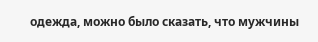одежда, можно было сказать, что мужчины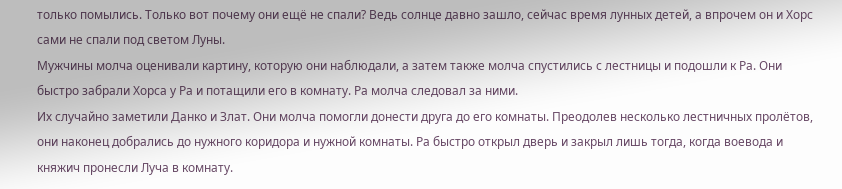только помылись. Только вот почему они ещё не спали? Ведь солнце давно зашло, сейчас время лунных детей, а впрочем он и Хорс сами не спали под светом Луны.
Мужчины молча оценивали картину, которую они наблюдали, а затем также молча спустились с лестницы и подошли к Ра. Они быстро забрали Хорса у Ра и потащили его в комнату. Ра молча следовал за ними.
Их случайно заметили Данко и Злат. Они молча помогли донести друга до его комнаты. Преодолев несколько лестничных пролётов, они наконец добрались до нужного коридора и нужной комнаты. Ра быстро открыл дверь и закрыл лишь тогда, когда воевода и княжич пронесли Луча в комнату.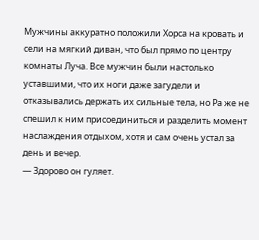Мужчины аккуратно положили Хорса на кровать и сели на мягкий диван, что был прямо по центру комнаты Луча. Все мужчин были настолько уставшими, что их ноги даже загудели и отказывались держать их сильные тела, но Ра же не спешил к ним присоединиться и разделить момент наслаждения отдыхом, хотя и сам очень устал за день и вечер.
— Здорово он гуляет.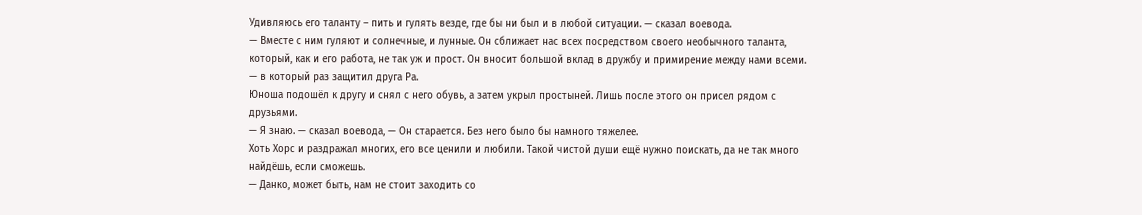Удивляюсь его таланту – пить и гулять везде, где бы ни был и в любой ситуации. — сказал воевода.
— Вместе с ним гуляют и солнечные, и лунные. Он сближает нас всех посредством своего необычного таланта, который, как и его работа, не так уж и прост. Он вносит большой вклад в дружбу и примирение между нами всеми. — в который раз защитил друга Ра.
Юноша подошёл к другу и снял с него обувь, а затем укрыл простыней. Лишь после этого он присел рядом с друзьями.
— Я знаю. — сказал воевода, — Он старается. Без него было бы намного тяжелее.
Хоть Хорс и раздражал многих, его все ценили и любили. Такой чистой души ещё нужно поискать, да не так много найдёшь, если сможешь.
— Данко, может быть, нам не стоит заходить со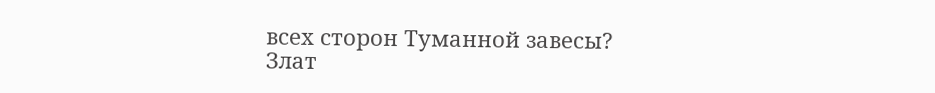всех сторон Туманной завесы?
Злат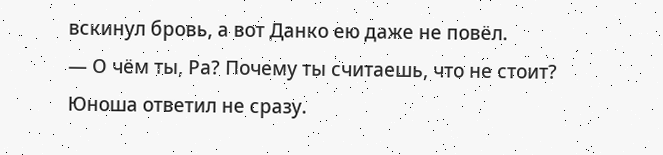вскинул бровь, а вот Данко ею даже не повёл.
— О чём ты, Ра? Почему ты считаешь, что не стоит?
Юноша ответил не сразу.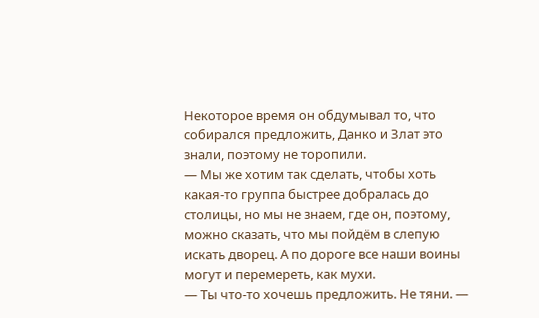Некоторое время он обдумывал то, что собирался предложить, Данко и Злат это знали, поэтому не торопили.
— Мы же хотим так сделать, чтобы хоть какая-то группа быстрее добралась до столицы, но мы не знаем, где он, поэтому, можно сказать, что мы пойдём в слепую искать дворец. А по дороге все наши воины могут и перемереть, как мухи.
— Ты что-то хочешь предложить. Не тяни. —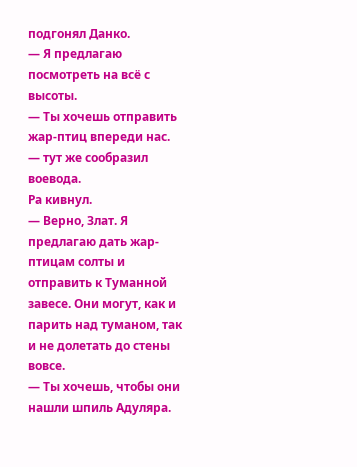подгонял Данко.
— Я предлагаю посмотреть на всё с высоты.
— Ты хочешь отправить жар-птиц впереди нас. — тут же сообразил воевода.
Ра кивнул.
— Верно, Злат. Я предлагаю дать жар-птицам солты и отправить к Туманной завесе. Они могут, как и парить над туманом, так и не долетать до стены вовсе.
— Ты хочешь, чтобы они нашли шпиль Адуляра.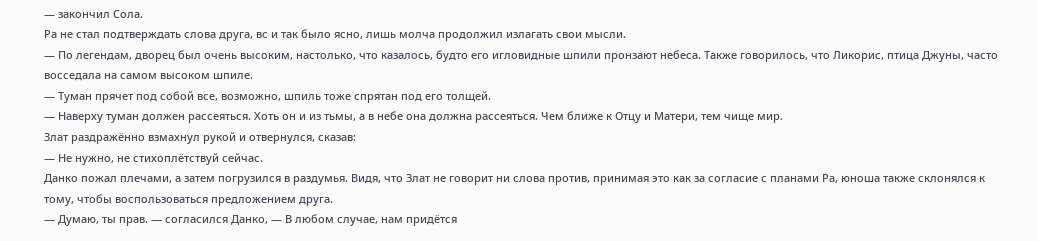— закончил Сола.
Ра не стал подтверждать слова друга, вс и так было ясно, лишь молча продолжил излагать свои мысли.
— По легендам, дворец был очень высоким, настолько, что казалось, будто его игловидные шпили пронзают небеса. Также говорилось, что Ликорис, птица Джуны, часто восседала на самом высоком шпиле.
— Туман прячет под собой все, возможно, шпиль тоже спрятан под его толщей.
— Наверху туман должен рассеяться. Хоть он и из тьмы, а в небе она должна рассеяться. Чем ближе к Отцу и Матери, тем чище мир.
Злат раздражённо взмахнул рукой и отвернулся, сказав:
— Не нужно, не стихоплётствуй сейчас.
Данко пожал плечами, а затем погрузился в раздумья. Видя, что Злат не говорит ни слова против, принимая это как за согласие с планами Ра, юноша также склонялся к тому, чтобы воспользоваться предложением друга.
— Думаю, ты прав. — согласился Данко, — В любом случае, нам придётся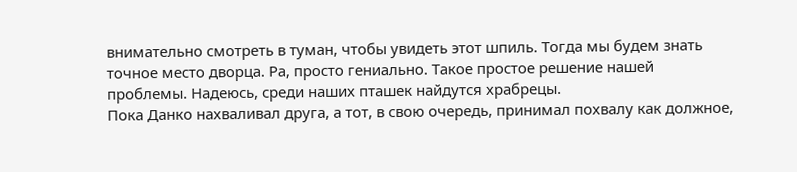внимательно смотреть в туман, чтобы увидеть этот шпиль. Тогда мы будем знать точное место дворца. Ра, просто гениально. Такое простое решение нашей проблемы. Надеюсь, среди наших пташек найдутся храбрецы.
Пока Данко нахваливал друга, а тот, в свою очередь, принимал похвалу как должное,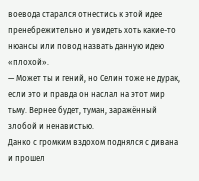воевода старался отнестись к этой идее пренебрежительно и увидеть хоть какие-то нюансы или повод назвать данную идею «плохой».
— Может ты и гений, но Селин тоже не дурак, если это и правда он наслал на этот мир тьму. Вернее будет, туман, заражённый злобой и ненавистью.
Данко с громким вздохом поднялся с дивана и прошел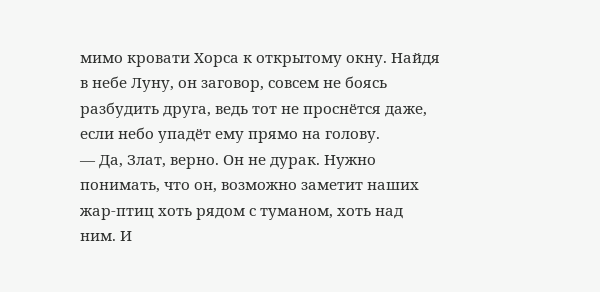мимо кровати Хорса к открытому окну. Найдя в небе Луну, он заговор, совсем не боясь разбудить друга, ведь тот не проснётся даже, если небо упадёт ему прямо на голову.
— Да, Злат, верно. Он не дурак. Нужно понимать, что он, возможно заметит наших жар-птиц хоть рядом с туманом, хоть над ним. И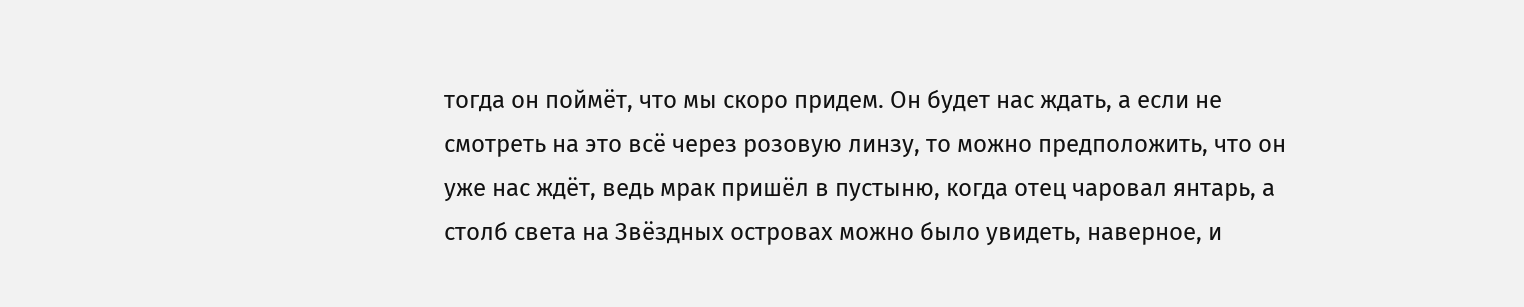тогда он поймёт, что мы скоро придем. Он будет нас ждать, а если не смотреть на это всё через розовую линзу, то можно предположить, что он уже нас ждёт, ведь мрак пришёл в пустыню, когда отец чаровал янтарь, а столб света на Звёздных островах можно было увидеть, наверное, и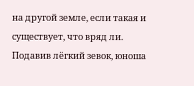на другой земле, если такая и существует, что вряд ли.
Подавив лёгкий зевок, юноша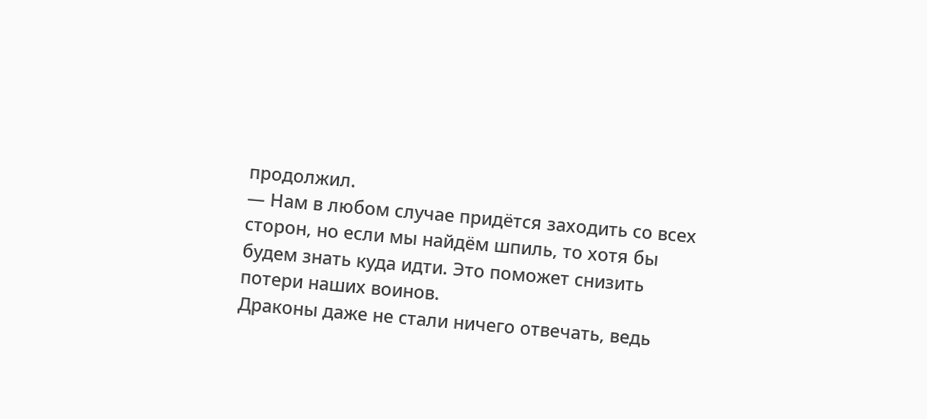продолжил.
— Нам в любом случае придётся заходить со всех сторон, но если мы найдём шпиль, то хотя бы будем знать куда идти. Это поможет снизить потери наших воинов.
Драконы даже не стали ничего отвечать, ведь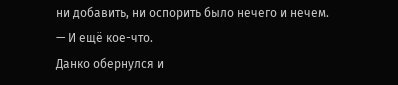ни добавить, ни оспорить было нечего и нечем.
— И ещё кое-что.
Данко обернулся и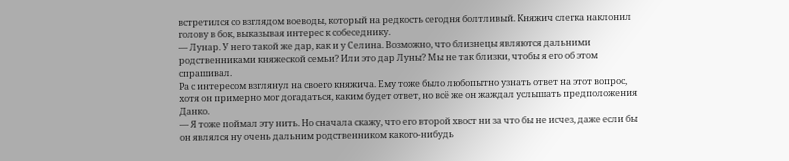встретился со взглядом воеводы, который на редкость сегодня болтливый. Княжич слегка наклонил голову в бок, выказывая интерес к собеседнику.
— Лунар. У него такой же дар, как и у Селина. Возможно, что близнецы являются дальними родственниками княжеской семьи? Или это дар Луны? Мы не так близки, чтобы я его об этом спрашивал.
Ра с интересом взглянул на своего княжича. Ему тоже было любопытно узнать ответ на этот вопрос, хотя он примерно мог догадаться, каким будет ответ, но всё же он жаждал услышать предположения Данко.
— Я тоже поймал эту нить. Но сначала скажу, что его второй хвост ни за что бы не исчез, даже если бы он являлся ну очень дальним родственником какого-нибудь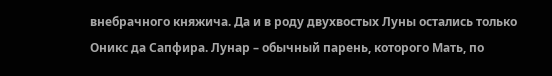внебрачного княжича. Да и в роду двухвостых Луны остались только Оникс да Сапфира. Лунар – обычный парень, которого Мать, по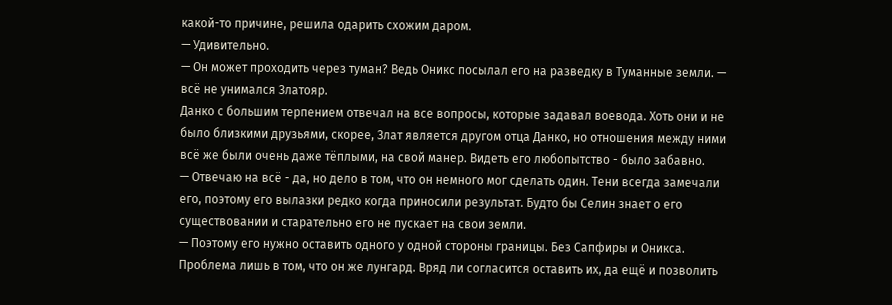какой-то причине, решила одарить схожим даром.
— Удивительно.
— Он может проходить через туман? Ведь Оникс посылал его на разведку в Туманные земли. — всё не унимался Златояр.
Данко с большим терпением отвечал на все вопросы, которые задавал воевода. Хоть они и не было близкими друзьями, скорее, Злат является другом отца Данко, но отношения между ними всё же были очень даже тёплыми, на свой манер. Видеть его любопытство - было забавно.
— Отвечаю на всё - да, но дело в том, что он немного мог сделать один. Тени всегда замечали его, поэтому его вылазки редко когда приносили результат. Будто бы Селин знает о его существовании и старательно его не пускает на свои земли.
— Поэтому его нужно оставить одного у одной стороны границы. Без Сапфиры и Оникса. Проблема лишь в том, что он же лунгард. Вряд ли согласится оставить их, да ещё и позволить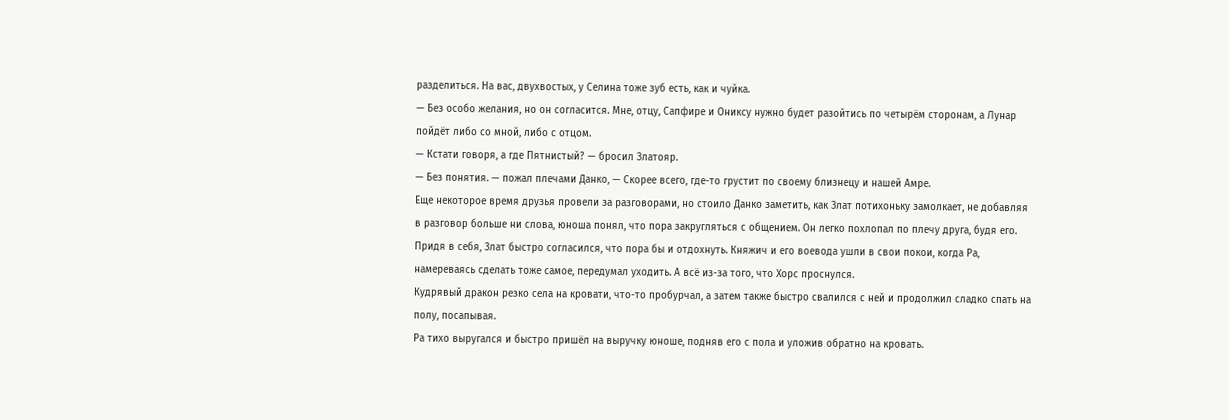разделиться. На вас, двухвостых, у Селина тоже зуб есть, как и чуйка.
— Без особо желания, но он согласится. Мне, отцу, Сапфире и Ониксу нужно будет разойтись по четырём сторонам, а Лунар пойдёт либо со мной, либо с отцом.
— Кстати говоря, а где Пятнистый? — бросил Златояр.
— Без понятия. — пожал плечами Данко, — Скорее всего, где-то грустит по своему близнецу и нашей Амре.
Еще некоторое время друзья провели за разговорами, но стоило Данко заметить, как Злат потихоньку замолкает, не добавляя в разговор больше ни слова, юноша понял, что пора закругляться с общением. Он легко похлопал по плечу друга, будя его.
Придя в себя, Злат быстро согласился, что пора бы и отдохнуть. Княжич и его воевода ушли в свои покои, когда Ра, намереваясь сделать тоже самое, передумал уходить. А всё из-за того, что Хорс проснулся.
Кудрявый дракон резко села на кровати, что-то пробурчал, а затем также быстро свалился с ней и продолжил сладко спать на полу, посапывая.
Ра тихо выругался и быстро пришёл на выручку юноше, подняв его с пола и уложив обратно на кровать.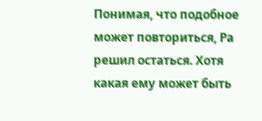Понимая, что подобное может повториться, Ра решил остаться. Хотя какая ему может быть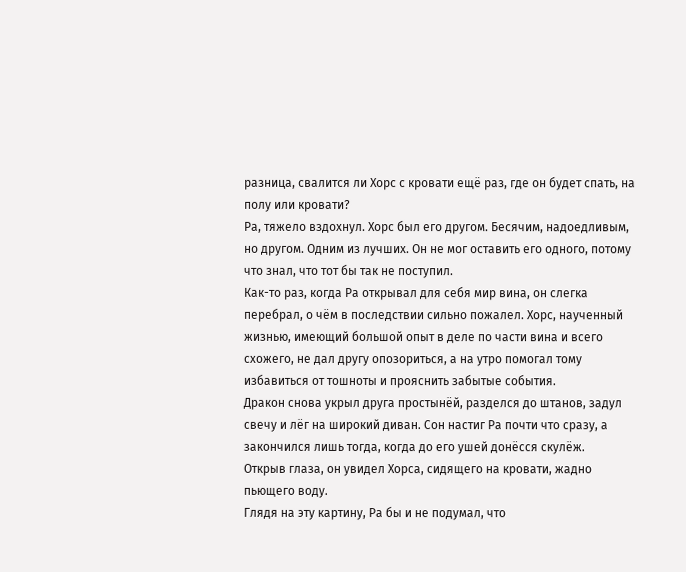разница, свалится ли Хорс с кровати ещё раз, где он будет спать, на полу или кровати?
Ра, тяжело вздохнул. Хорс был его другом. Бесячим, надоедливым, но другом. Одним из лучших. Он не мог оставить его одного, потому что знал, что тот бы так не поступил.
Как-то раз, когда Ра открывал для себя мир вина, он слегка перебрал, о чём в последствии сильно пожалел. Хорс, наученный жизнью, имеющий большой опыт в деле по части вина и всего схожего, не дал другу опозориться, а на утро помогал тому избавиться от тошноты и прояснить забытые события.
Дракон снова укрыл друга простынёй, разделся до штанов, задул свечу и лёг на широкий диван. Сон настиг Ра почти что сразу, а закончился лишь тогда, когда до его ушей донёсся скулёж.
Открыв глаза, он увидел Хорса, сидящего на кровати, жадно пьющего воду.
Глядя на эту картину, Ра бы и не подумал, что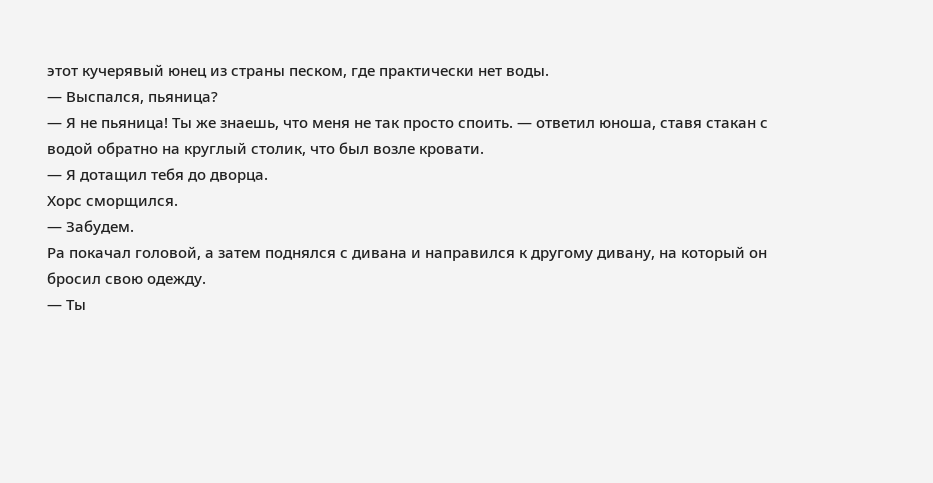этот кучерявый юнец из страны песком, где практически нет воды.
— Выспался, пьяница?
— Я не пьяница! Ты же знаешь, что меня не так просто споить. — ответил юноша, ставя стакан с водой обратно на круглый столик, что был возле кровати.
— Я дотащил тебя до дворца.
Хорс сморщился.
— Забудем.
Ра покачал головой, а затем поднялся с дивана и направился к другому дивану, на который он бросил свою одежду.
— Ты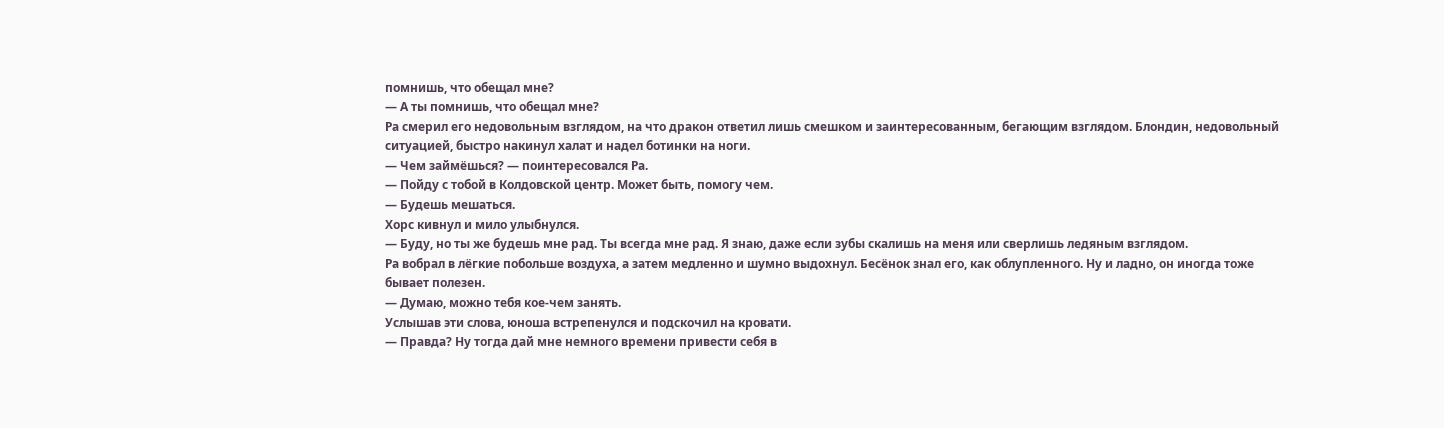помнишь, что обещал мне?
— А ты помнишь, что обещал мне?
Ра смерил его недовольным взглядом, на что дракон ответил лишь смешком и заинтересованным, бегающим взглядом. Блондин, недовольный ситуацией, быстро накинул халат и надел ботинки на ноги.
— Чем займёшься? — поинтересовался Ра.
— Пойду с тобой в Колдовской центр. Может быть, помогу чем.
— Будешь мешаться.
Хорс кивнул и мило улыбнулся.
— Буду, но ты же будешь мне рад. Ты всегда мне рад. Я знаю, даже если зубы скалишь на меня или сверлишь ледяным взглядом.
Ра вобрал в лёгкие побольше воздуха, а затем медленно и шумно выдохнул. Бесёнок знал его, как облупленного. Ну и ладно, он иногда тоже бывает полезен.
— Думаю, можно тебя кое-чем занять.
Услышав эти слова, юноша встрепенулся и подскочил на кровати.
— Правда? Ну тогда дай мне немного времени привести себя в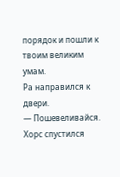порядок и пошли к твоим великим умам.
Ра направился к двери.
— Пошевеливайся.
Хорс спустился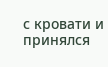с кровати и принялся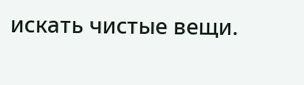искать чистые вещи.